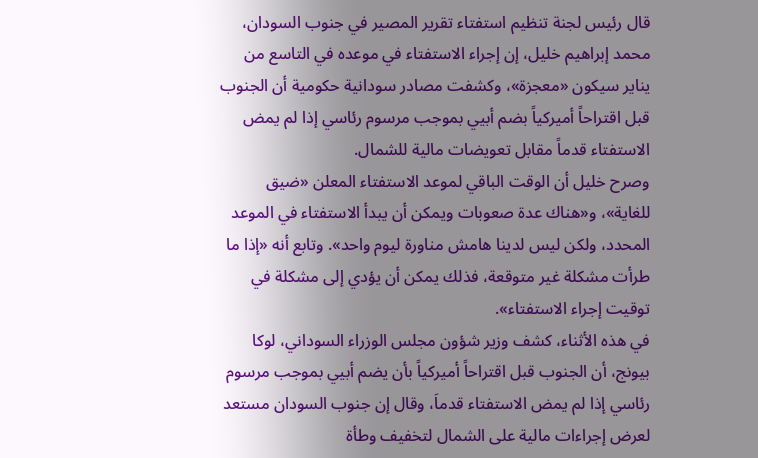قال رئيس لجنة تنظيم استفتاء تقرير المصير في جنوب السودان، محمد إبراهيم خليل، إن إجراء الاستفتاء في موعده في التاسع من يناير سيكون «معجزة»، وكشفت مصادر سودانية حكومية أن الجنوب قبل اقتراحاً أميركياً بضم أبيي بموجب مرسوم رئاسي إذا لم يمض الاستفتاء قدماً مقابل تعويضات مالية للشمال.
وصرح خليل أن الوقت الباقي لموعد الاستفتاء المعلن «ضيق للغاية»، و«هناك عدة صعوبات ويمكن أن يبدأ الاستفتاء في الموعد المحدد، ولكن ليس لدينا هامش مناورة ليوم واحد». وتابع أنه «إذا ما طرأت مشكلة غير متوقعة، فذلك يمكن أن يؤدي إلى مشكلة في توقيت إجراء الاستفتاء».
في هذه الأثناء، كشف وزير شؤون مجلس الوزراء السوداني، لوكا بيونج، أن الجنوب قبل اقتراحاً أميركياً بأن يضم أبيي بموجب مرسوم رئاسي إذا لم يمض الاستفتاء قدماَ، وقال إن جنوب السودان مستعد لعرض إجراءات مالية على الشمال لتخفيف وطأة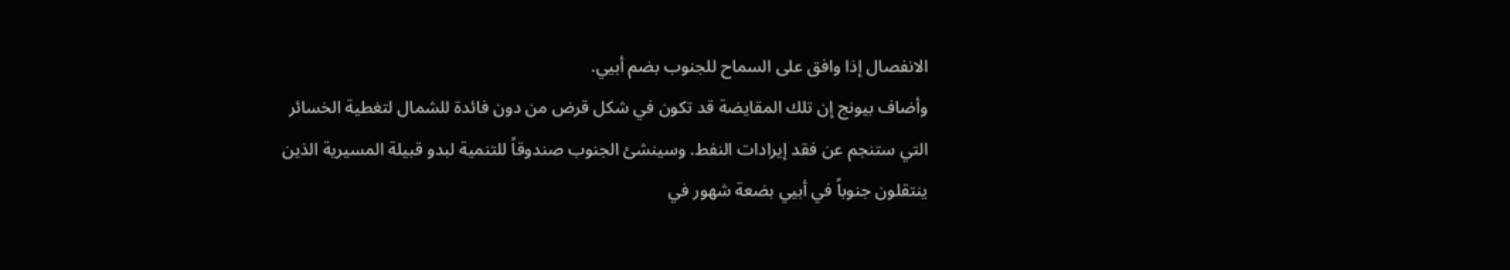الانفصال إذا وافق على السماح للجنوب بضم أبيي.
وأضاف بيونج إن تلك المقايضة قد تكون في شكل قرض من دون فائدة للشمال لتغطية الخسائر التي ستنجم عن فقد إيرادات النفط. وسينشئ الجنوب صندوقاً للتنمية لبدو قبيلة المسيرية الذين ينتقلون جنوباً في أبيي بضعة شهور في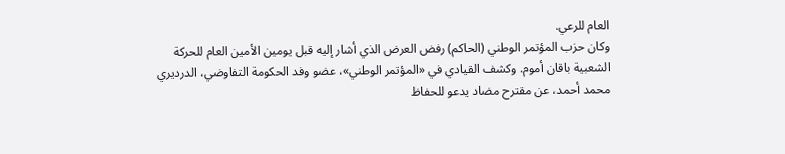العام للرعي.
وكان حزب المؤتمر الوطني (الحاكم) رفض العرض الذي أشار إليه قبل يومين الأمين العام للحركة الشعبية باقان أموم. وكشف القيادي في «المؤتمر الوطني»، عضو وفد الحكومة التفاوضي، الدرديري محمد أحمد، عن مقترح مضاد يدعو للحفاظ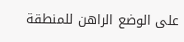على الوضع الراهن للمنطقة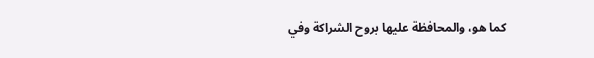كما هو، والمحافظة عليها بروح الشراكة وفي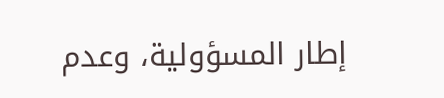إطار المسؤولية، وعدم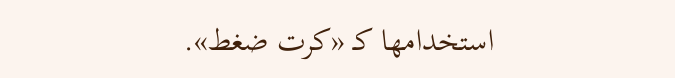استخدامها كـ «كرت ضغط».